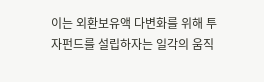이는 외환보유액 다변화를 위해 투자펀드를 설립하자는 일각의 움직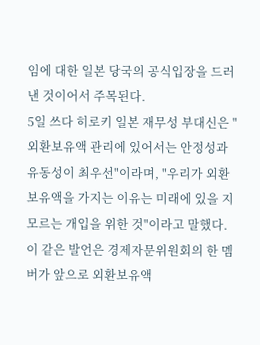임에 대한 일본 당국의 공식입장을 드러낸 것이어서 주목된다.
5일 쓰다 히로키 일본 재무성 부대신은 "외환보유액 관리에 있어서는 안정성과 유동성이 최우선"이라며, "우리가 외환보유액을 가지는 이유는 미래에 있을 지 모르는 개입을 위한 것"이라고 말했다.
이 같은 발언은 경제자문위원회의 한 멤버가 앞으로 외환보유액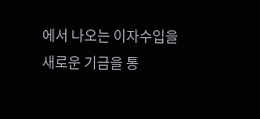에서 나오는 이자수입을 새로운 기금을 통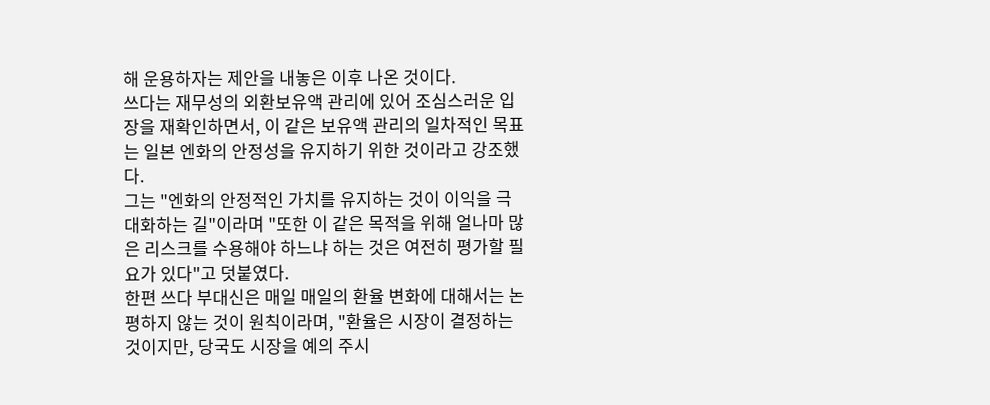해 운용하자는 제안을 내놓은 이후 나온 것이다.
쓰다는 재무성의 외환보유액 관리에 있어 조심스러운 입장을 재확인하면서, 이 같은 보유액 관리의 일차적인 목표는 일본 엔화의 안정성을 유지하기 위한 것이라고 강조했다.
그는 "엔화의 안정적인 가치를 유지하는 것이 이익을 극대화하는 길"이라며 "또한 이 같은 목적을 위해 얼나마 많은 리스크를 수용해야 하느냐 하는 것은 여전히 평가할 필요가 있다"고 덧붙였다.
한편 쓰다 부대신은 매일 매일의 환율 변화에 대해서는 논평하지 않는 것이 원칙이라며, "환율은 시장이 결정하는 것이지만, 당국도 시장을 예의 주시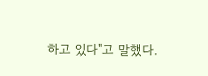하고 있다"고 말했다.